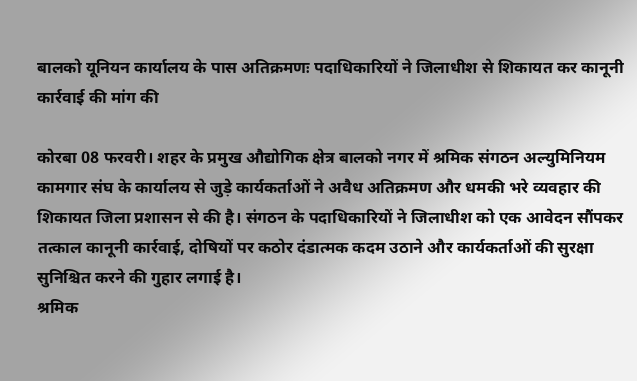बालको यूनियन कार्यालय के पास अतिक्रमणः पदाधिकारियों ने जिलाधीश से शिकायत कर कानूनी कार्रवाई की मांग की

कोरबा 08 फरवरी। शहर के प्रमुख औद्योगिक क्षेत्र बालको नगर में श्रमिक संगठन अल्युमिनियम कामगार संघ के कार्यालय से जुड़े कार्यकर्ताओं ने अवैध अतिक्रमण और धमकी भरे व्यवहार की शिकायत जिला प्रशासन से की है। संगठन के पदाधिकारियों ने जिलाधीश को एक आवेदन सौंपकर तत्काल कानूनी कार्रवाई, दोषियों पर कठोर दंडात्मक कदम उठाने और कार्यकर्ताओं की सुरक्षा सुनिश्चित करने की गुहार लगाई है।
श्रमिक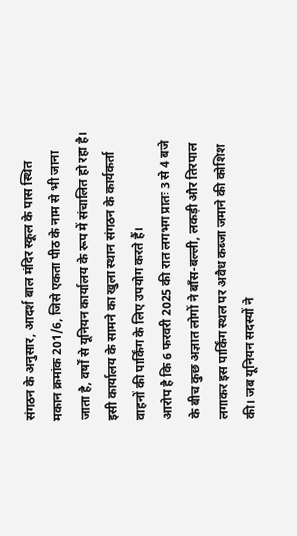संगठन के अनुसार, आदर्श बाल मंदिर स्कूल के पास स्थित मकान क्रमांक 201/6, जिसे एकता पीठ के नाम से भी जाना जाता है, वर्षों से यूनियन कार्यालय के रूप में संचालित हो रहा है। इसी कार्यालय के सामने का खुला स्थान संगठन के कार्यकर्ता वाहनों की पार्किंग के लिए उपयोग करते हैं।
आरोप है कि 6 फरवरी 2025 की रात लगभग प्रातः 3 से 4 बजे के बीच कुछ अज्ञात लोगों ने बाँस-बल्ली, लकड़ी और तिरपाल लगाकर इस पार्किंग स्थल पर अवैध कब्जा जमाने की कोशिश की। जब यूनियन सदस्यों ने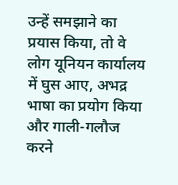उन्हें समझाने का प्रयास किया, तो वे लोग यूनियन कार्यालय में घुस आए, अभद्र भाषा का प्रयोग किया और गाली-गलौज करने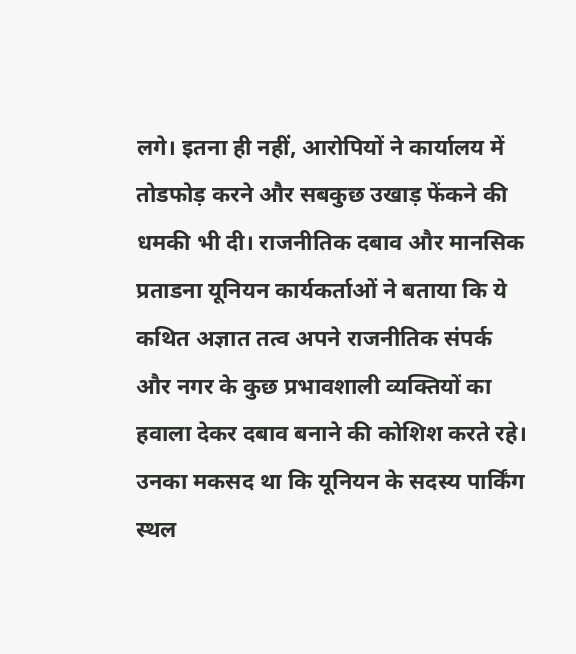लगे। इतना ही नहीं, आरोपियों ने कार्यालय में तोडफोड़ करने और सबकुछ उखाड़ फेंकने की धमकी भी दी। राजनीतिक दबाव और मानसिक प्रताडना यूनियन कार्यकर्ताओं ने बताया कि ये कथित अज्ञात तत्व अपने राजनीतिक संपर्क और नगर के कुछ प्रभावशाली व्यक्तियों का हवाला देकर दबाव बनाने की कोशिश करते रहे। उनका मकसद था कि यूनियन के सदस्य पार्किंग स्थल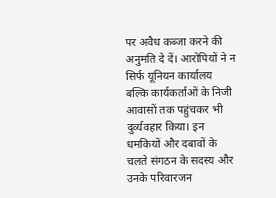पर अवैध कब्जा करने की अनुमति दे दें। आरोपियों ने न सिर्फ यूनियन कार्यालय बल्कि कार्यकर्ताओं के निजी आवासों तक पहुंचकर भी दुर्व्यवहार किया। इन धमकियों और दबावों के चलते संगठन के सदस्य और उनके परिवारजन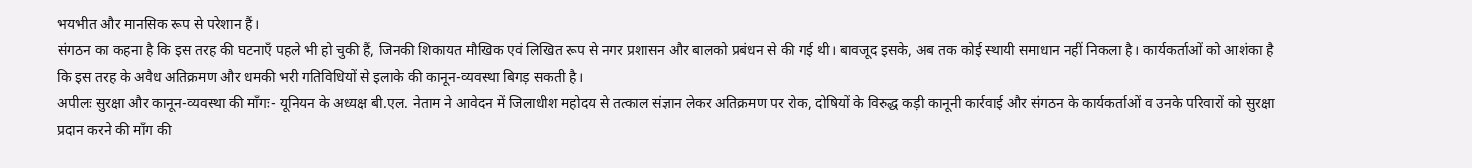भयभीत और मानसिक रूप से परेशान हैं।
संगठन का कहना है कि इस तरह की घटनाएँ पहले भी हो चुकी हैं, जिनकी शिकायत मौखिक एवं लिखित रूप से नगर प्रशासन और बालको प्रबंधन से की गई थी। बावजूद इसके, अब तक कोई स्थायी समाधान नहीं निकला है। कार्यकर्ताओं को आशंका है कि इस तरह के अवैध अतिक्रमण और धमकी भरी गतिविधियों से इलाके की कानून-व्यवस्था बिगड़ सकती है।
अपीलः सुरक्षा और कानून-व्यवस्था की माँगः- यूनियन के अध्यक्ष बी.एल. नेताम ने आवेदन में जिलाधीश महोदय से तत्काल संज्ञान लेकर अतिक्रमण पर रोक, दोषियों के विरुद्ध कड़ी कानूनी कार्रवाई और संगठन के कार्यकर्ताओं व उनके परिवारों को सुरक्षा प्रदान करने की माँग की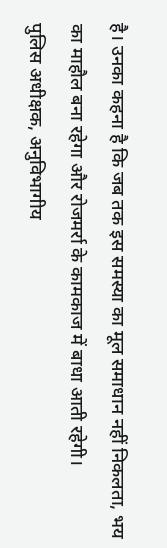है। उनका कहना है कि जब तक इस समस्या का मूल समाधान नहीं निकलता, भय का माहौल बना रहेगा और रोजमर्रा के कामकाज में बाधा आती रहेगी।
पुलिस अधीक्षक, अनुविभागीय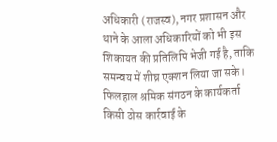अधिकारी (राजस्व), नगर प्रशासन और थाने के आला अधिकारियों को भी इस शिकायत की प्रतिलिपि भेजी गई है, ताकि समन्वय में शीघ्र एक्शन लिया जा सके। फिलहाल श्रमिक संगठन के कार्यकर्ता किसी ठोस कार्रवाई के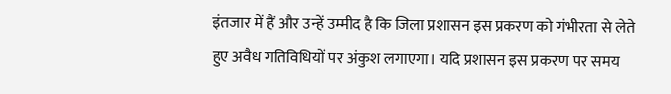इंतजार में हैं और उन्हें उम्मीद है कि जिला प्रशासन इस प्रकरण को गंभीरता से लेते हुए अवैध गतिविधियों पर अंकुश लगाएगा। यदि प्रशासन इस प्रकरण पर समय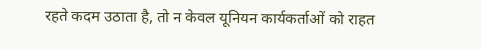रहते कदम उठाता है, तो न केवल यूनियन कार्यकर्ताओं को राहत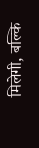मिलेगी, बल्कि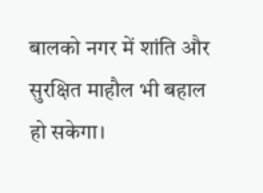बालको नगर में शांति और सुरक्षित माहौल भी बहाल हो सकेगा।